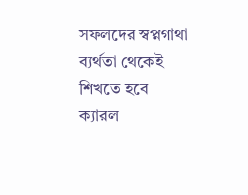সফলদের স্বপ্নগাথা
ব্যর্থতা থেকেই শিখতে হবে
ক্যারল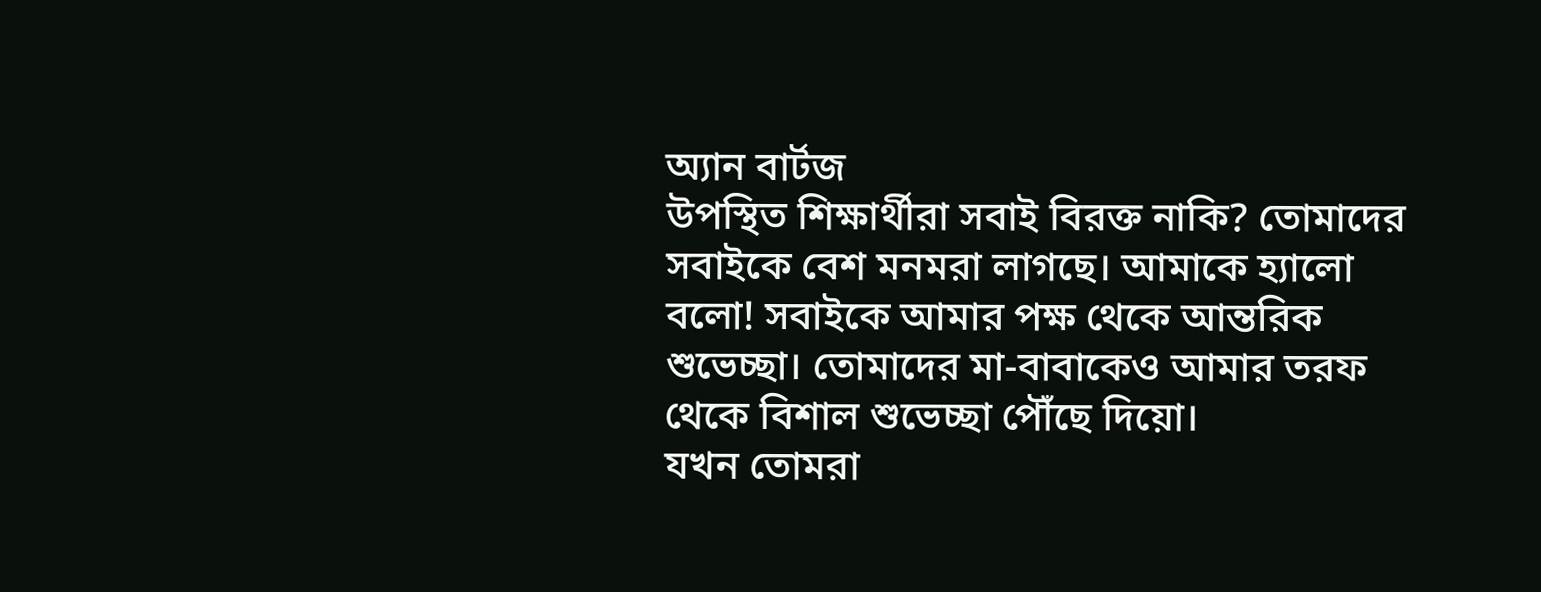অ্যান বার্টজ
উপস্থিত শিক্ষার্থীরা সবাই বিরক্ত নাকি? তোমাদের সবাইকে বেশ মনমরা লাগছে। আমাকে হ্যালো বলো! সবাইকে আমার পক্ষ থেকে আন্তরিক শুভেচ্ছা। তোমাদের মা-বাবাকেও আমার তরফ থেকে বিশাল শুভেচ্ছা পৌঁছে দিয়ো।
যখন তোমরা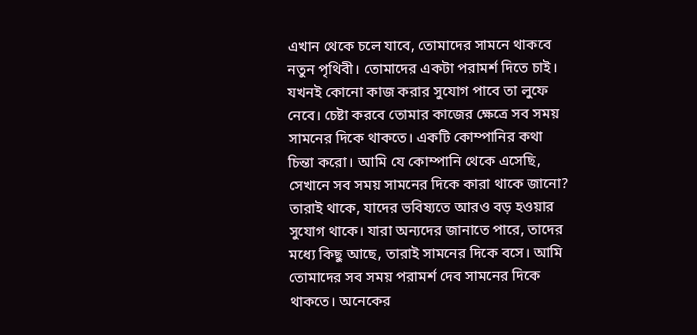এখান থেকে চলে যাবে, তোমাদের সামনে থাকবে নতুন পৃথিবী। তোমাদের একটা পরামর্শ দিতে চাই। যখনই কোনো কাজ করার সুযোগ পাবে তা লুফে নেবে। চেষ্টা করবে তোমার কাজের ক্ষেত্রে সব সময় সামনের দিকে থাকতে। একটি কোম্পানির কথা চিন্তা করো। আমি যে কোম্পানি থেকে এসেছি, সেখানে সব সময় সামনের দিকে কারা থাকে জানো? তারাই থাকে, যাদের ভবিষ্যতে আরও বড় হওয়ার সুযোগ থাকে। যারা অন্যদের জানাতে পারে, তাদের মধ্যে কিছু আছে, তারাই সামনের দিকে বসে। আমি তোমাদের সব সময় পরামর্শ দেব সামনের দিকে থাকতে। অনেকের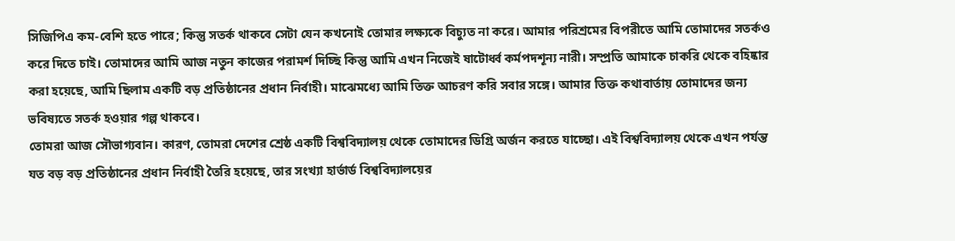সিজিপিএ কম-বেশি হতে পারে; কিন্তু সতর্ক থাকবে সেটা যেন কখনোই তোমার লক্ষ্যকে বিচ্যুত না করে। আমার পরিশ্রমের বিপরীতে আমি তোমাদের সতর্কও করে দিতে চাই। তোমাদের আমি আজ নতুন কাজের পরামর্শ দিচ্ছি কিন্তু আমি এখন নিজেই ষাটোর্ধ্ব কর্মপদশূন্য নারী। সম্প্রতি আমাকে চাকরি থেকে বহিষ্কার করা হয়েছে, আমি ছিলাম একটি বড় প্রতিষ্ঠানের প্রধান নির্বাহী। মাঝেমধ্যে আমি তিক্ত আচরণ করি সবার সঙ্গে। আমার তিক্ত কথাবার্তায় তোমাদের জন্য ভবিষ্যতে সতর্ক হওয়ার গল্প থাকবে।
তোমরা আজ সৌভাগ্যবান। কারণ, তোমরা দেশের শ্রেষ্ঠ একটি বিশ্ববিদ্যালয় থেকে তোমাদের ডিগ্রি অর্জন করতে যাচ্ছো। এই বিশ্ববিদ্যালয় থেকে এখন পর্যন্ত যত বড় বড় প্রতিষ্ঠানের প্রধান নির্বাহী তৈরি হয়েছে, তার সংখ্যা হার্ভার্ড বিশ্ববিদ্যালয়ের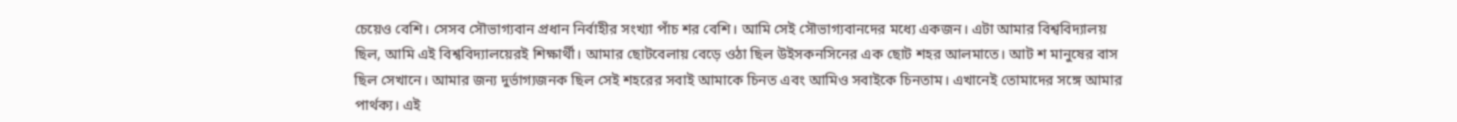চেয়েও বেশি। সেসব সৌভাগ্যবান প্রধান নির্বাহীর সংখ্যা পাঁচ শর বেশি। আমি সেই সৌভাগ্যবানদের মধ্যে একজন। এটা আমার বিশ্ববিদ্যালয় ছিল, আমি এই বিশ্ববিদ্যালয়েরই শিক্ষার্থী। আমার ছোটবেলায় বেড়ে ওঠা ছিল উইসকনসিনের এক ছোট শহর আলমাতে। আট শ মানুষের বাস ছিল সেখানে। আমার জন্য দুর্ভাগ্যজনক ছিল সেই শহরের সবাই আমাকে চিনত এবং আমিও সবাইকে চিনতাম। এখানেই তোমাদের সঙ্গে আমার পার্থক্য। এই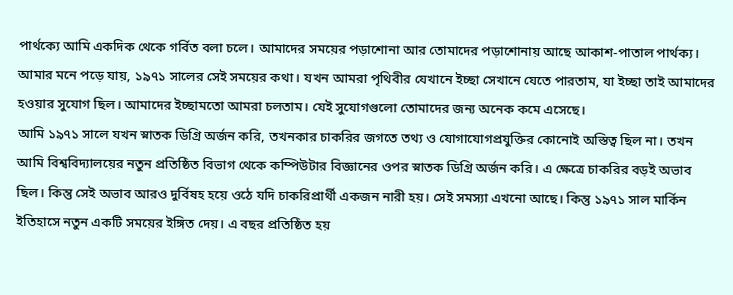পার্থক্যে আমি একদিক থেকে গর্বিত বলা চলে। আমাদের সময়ের পড়াশোনা আর তোমাদের পড়াশোনায় আছে আকাশ-পাতাল পার্থক্য। আমার মনে পড়ে যায়, ১৯৭১ সালের সেই সময়ের কথা। যখন আমরা পৃথিবীর যেখানে ইচ্ছা সেখানে যেতে পারতাম, যা ইচ্ছা তাই আমাদের হওয়ার সুযোগ ছিল। আমাদের ইচ্ছামতো আমরা চলতাম। যেই সুযোগগুলো তোমাদের জন্য অনেক কমে এসেছে।
আমি ১৯৭১ সালে যখন স্নাতক ডিগ্রি অর্জন করি, তখনকার চাকরির জগতে তথ্য ও যোগাযোগপ্রযুক্তির কোনোই অস্তিত্ব ছিল না। তখন আমি বিশ্ববিদ্যালয়ের নতুন প্রতিষ্ঠিত বিভাগ থেকে কম্পিউটার বিজ্ঞানের ওপর স্নাতক ডিগ্রি অর্জন করি। এ ক্ষেত্রে চাকরির বড়ই অভাব ছিল। কিন্তু সেই অভাব আরও দুর্বিষহ হয়ে ওঠে যদি চাকরিপ্রার্থী একজন নারী হয়। সেই সমস্যা এখনো আছে। কিন্তু ১৯৭১ সাল মার্কিন ইতিহাসে নতুন একটি সময়ের ইঙ্গিত দেয়। এ বছর প্রতিষ্ঠিত হয়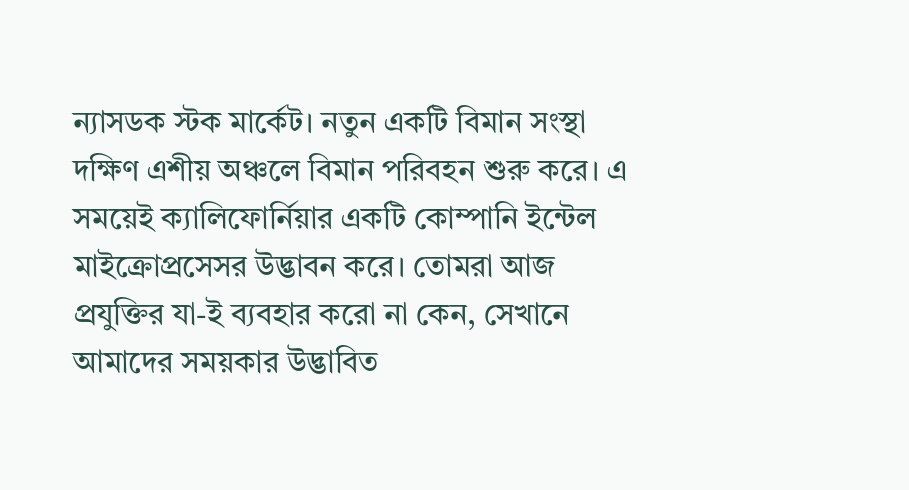ন্যাসডক স্টক মার্কেট। নতুন একটি বিমান সংস্থা দক্ষিণ এশীয় অঞ্চলে বিমান পরিবহন শুরু করে। এ সময়েই ক্যালিফোর্নিয়ার একটি কোম্পানি ইন্টেল মাইক্রোপ্রসেসর উদ্ভাবন করে। তোমরা আজ প্রযুক্তির যা-ই ব্যবহার করো না কেন, সেখানে আমাদের সময়কার উদ্ভাবিত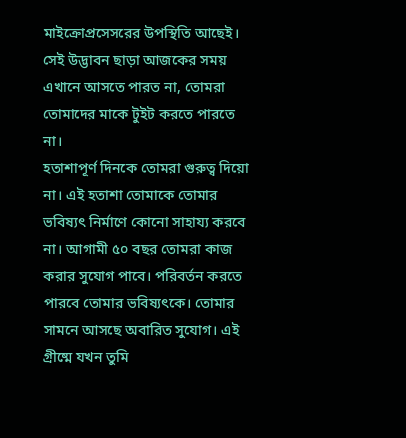মাইক্রোপ্রসেসরের উপস্থিতি আছেই। সেই উদ্ভাবন ছাড়া আজকের সময় এখানে আসতে পারত না, তোমরা তোমাদের মাকে টুইট করতে পারতে না।
হতাশাপূর্ণ দিনকে তোমরা গুরুত্ব দিয়ো না। এই হতাশা তোমাকে তোমার ভবিষ্যৎ নির্মাণে কোনো সাহায্য করবে না। আগামী ৫০ বছর তোমরা কাজ করার সুযোগ পাবে। পরিবর্তন করতে পারবে তোমার ভবিষ্যৎকে। তোমার সামনে আসছে অবারিত সুযোগ। এই গ্রীষ্মে যখন তুমি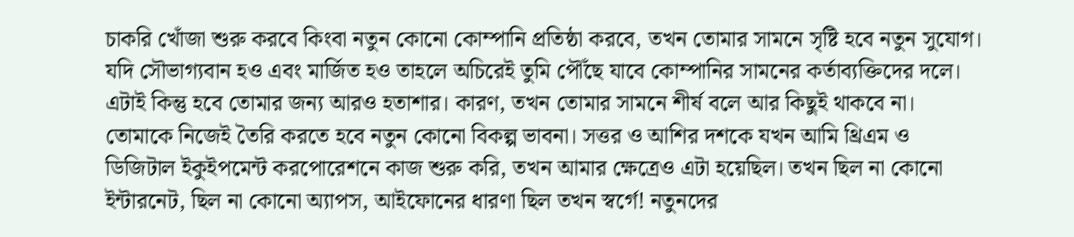চাকরি খোঁজা শুরু করবে কিংবা নতুন কোনো কোম্পানি প্রতিষ্ঠা করবে, তখন তোমার সামনে সৃষ্টি হবে নতুন সুযোগ। যদি সৌভাগ্যবান হও এবং মার্জিত হও তাহলে অচিরেই তুমি পৌঁছে যাবে কোম্পানির সামনের কর্তাব্যক্তিদের দলে। এটাই কিন্তু হবে তোমার জন্য আরও হতাশার। কারণ, তখন তোমার সামনে শীর্ষ বলে আর কিছুই থাকবে না। তোমাকে নিজেই তৈরি করতে হবে নতুন কোনো বিকল্প ভাবনা। সত্তর ও আশির দশকে যখন আমি থ্রিএম ও ডিজিটাল ইকুইপমেন্ট করপোরেশনে কাজ শুরু করি, তখন আমার ক্ষেত্রেও এটা হয়েছিল। তখন ছিল না কোনো ইন্টারনেট, ছিল না কোনো অ্যাপস, আইফোনের ধারণা ছিল তখন স্বর্গে! নতুনদের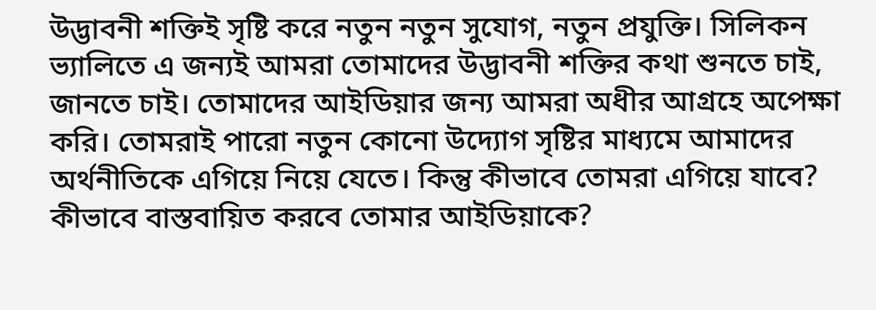উদ্ভাবনী শক্তিই সৃষ্টি করে নতুন নতুন সুযোগ, নতুন প্রযুক্তি। সিলিকন ভ্যালিতে এ জন্যই আমরা তোমাদের উদ্ভাবনী শক্তির কথা শুনতে চাই, জানতে চাই। তোমাদের আইডিয়ার জন্য আমরা অধীর আগ্রহে অপেক্ষা করি। তোমরাই পারো নতুন কোনো উদ্যোগ সৃষ্টির মাধ্যমে আমাদের অর্থনীতিকে এগিয়ে নিয়ে যেতে। কিন্তু কীভাবে তোমরা এগিয়ে যাবে? কীভাবে বাস্তবায়িত করবে তোমার আইডিয়াকে?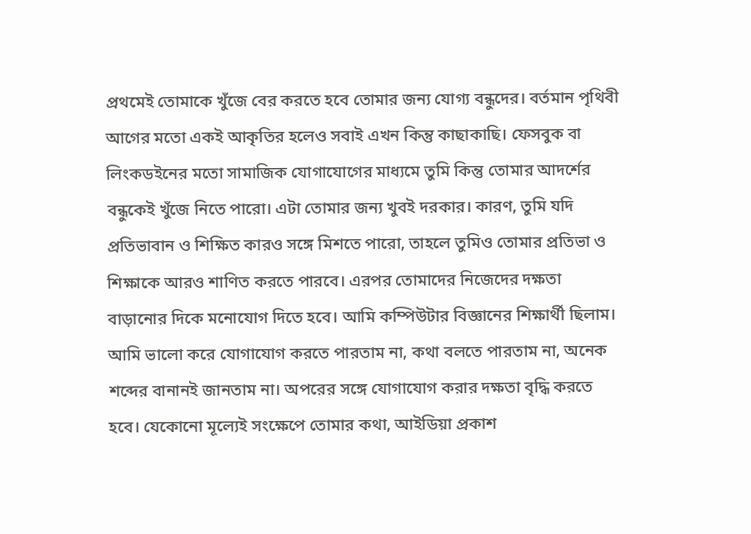প্রথমেই তোমাকে খুঁজে বের করতে হবে তোমার জন্য যোগ্য বন্ধুদের। বর্তমান পৃথিবী আগের মতো একই আকৃতির হলেও সবাই এখন কিন্তু কাছাকাছি। ফেসবুক বা লিংকডইনের মতো সামাজিক যোগাযোগের মাধ্যমে তুমি কিন্তু তোমার আদর্শের বন্ধুকেই খুঁজে নিতে পারো। এটা তোমার জন্য খুবই দরকার। কারণ, তুমি যদি প্রতিভাবান ও শিক্ষিত কারও সঙ্গে মিশতে পারো, তাহলে তুমিও তোমার প্রতিভা ও শিক্ষাকে আরও শাণিত করতে পারবে। এরপর তোমাদের নিজেদের দক্ষতা বাড়ানোর দিকে মনোযোগ দিতে হবে। আমি কম্পিউটার বিজ্ঞানের শিক্ষার্থী ছিলাম। আমি ভালো করে যোগাযোগ করতে পারতাম না, কথা বলতে পারতাম না, অনেক শব্দের বানানই জানতাম না। অপরের সঙ্গে যোগাযোগ করার দক্ষতা বৃদ্ধি করতে হবে। যেকোনো মূল্যেই সংক্ষেপে তোমার কথা, আইডিয়া প্রকাশ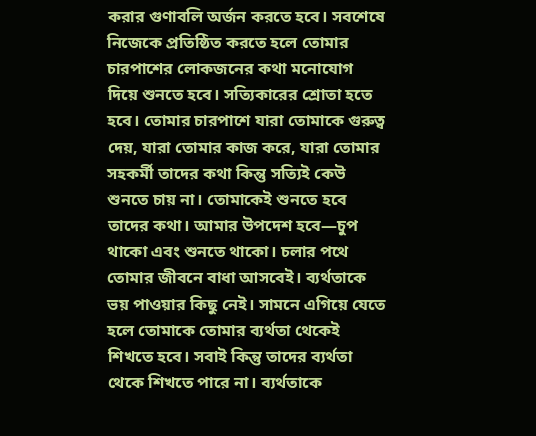করার গুণাবলি অর্জন করতে হবে। সবশেষে নিজেকে প্রতিষ্ঠিত করতে হলে তোমার চারপাশের লোকজনের কথা মনোযোগ দিয়ে শুনতে হবে। সত্যিকারের শ্রোতা হতে হবে। তোমার চারপাশে যারা তোমাকে গুরুত্ব দেয়, যারা তোমার কাজ করে, যারা তোমার সহকর্মী তাদের কথা কিন্তু সত্যিই কেউ শুনতে চায় না। তোমাকেই শুনতে হবে তাদের কথা। আমার উপদেশ হবে—চুপ থাকো এবং শুনতে থাকো। চলার পথে তোমার জীবনে বাধা আসবেই। ব্যর্থতাকে ভয় পাওয়ার কিছু নেই। সামনে এগিয়ে যেতে হলে তোমাকে তোমার ব্যর্থতা থেকেই শিখতে হবে। সবাই কিন্তু তাদের ব্যর্থতা থেকে শিখতে পারে না। ব্যর্থতাকে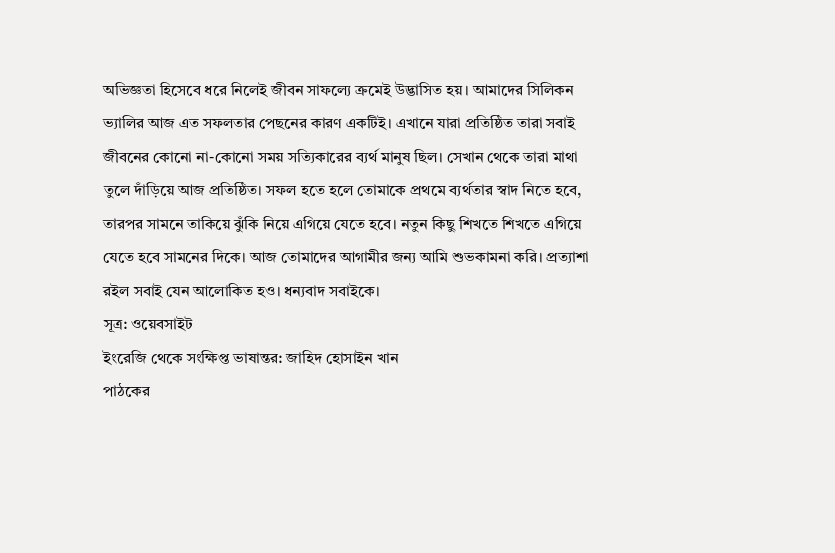অভিজ্ঞতা হিসেবে ধরে নিলেই জীবন সাফল্যে ক্রমেই উদ্ভাসিত হয়। আমাদের সিলিকন ভ্যালির আজ এত সফলতার পেছনের কারণ একটিই। এখানে যারা প্রতিষ্ঠিত তারা সবাই জীবনের কোনো না-কোনো সময় সত্যিকারের ব্যর্থ মানুষ ছিল। সেখান থেকে তারা মাথা তুলে দাঁড়িয়ে আজ প্রতিষ্ঠিত। সফল হতে হলে তোমাকে প্রথমে ব্যর্থতার স্বাদ নিতে হবে, তারপর সামনে তাকিয়ে ঝুঁকি নিয়ে এগিয়ে যেতে হবে। নতুন কিছু শিখতে শিখতে এগিয়ে যেতে হবে সামনের দিকে। আজ তোমাদের আগামীর জন্য আমি শুভকামনা করি। প্রত্যাশা রইল সবাই যেন আলোকিত হও। ধন্যবাদ সবাইকে।
সূত্র: ওয়েবসাইট
ইংরেজি থেকে সংক্ষিপ্ত ভাষান্তর: জাহিদ হোসাইন খান
পাঠকের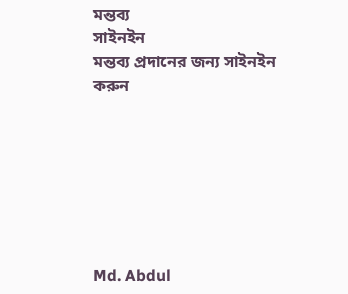মন্তব্য
সাইনইন
মন্তব্য প্রদানের জন্য সাইনইন করুন







Md. Abdul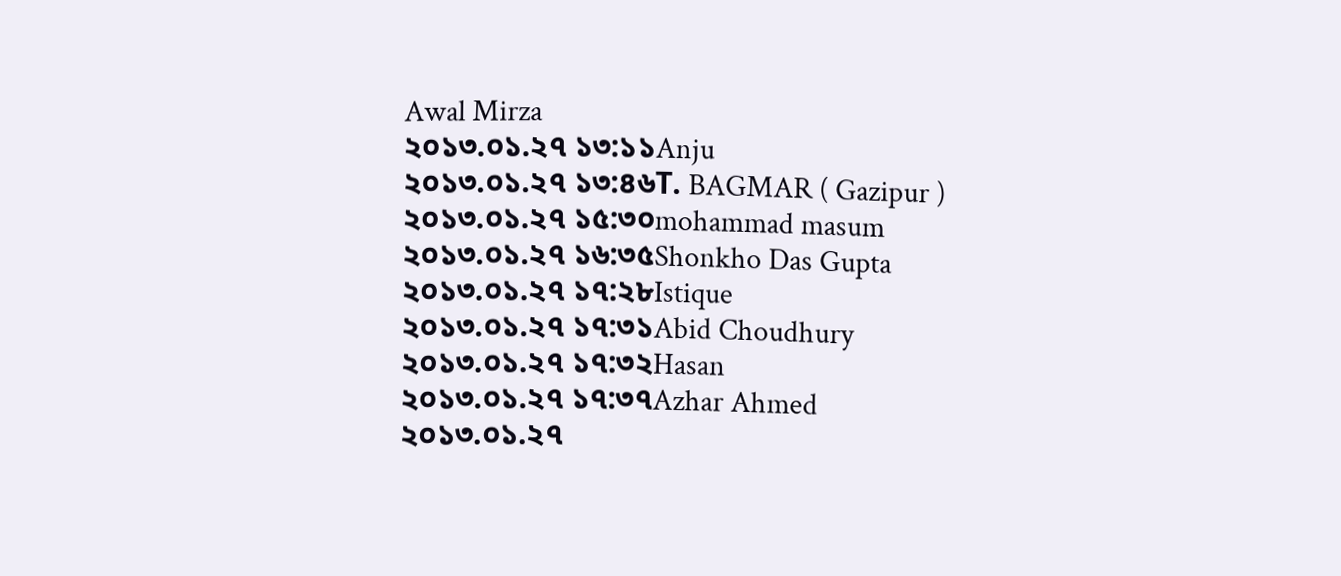Awal Mirza
২০১৩.০১.২৭ ১৩:১১Anju
২০১৩.০১.২৭ ১৩:৪৬T. BAGMAR ( Gazipur )
২০১৩.০১.২৭ ১৫:৩০mohammad masum
২০১৩.০১.২৭ ১৬:৩৫Shonkho Das Gupta
২০১৩.০১.২৭ ১৭:২৮Istique
২০১৩.০১.২৭ ১৭:৩১Abid Choudhury
২০১৩.০১.২৭ ১৭:৩২Hasan
২০১৩.০১.২৭ ১৭:৩৭Azhar Ahmed
২০১৩.০১.২৭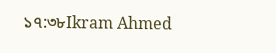১৭:৩৮Ikram Ahmed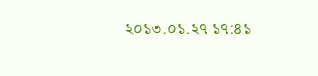২০১৩.০১.২৭ ১৭:৪১